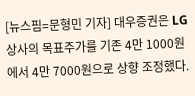[뉴스핌=문형민 기자] 대우증권은 LG상사의 목표주가를 기존 4만 1000원에서 4만 7000원으로 상향 조정했다.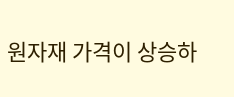원자재 가격이 상승하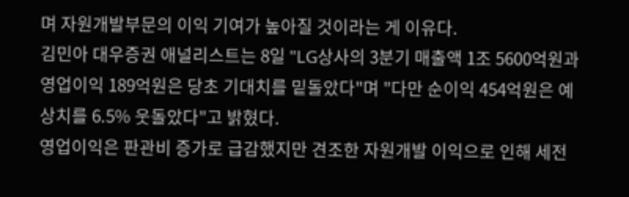며 자원개발부문의 이익 기여가 높아질 것이라는 게 이유다.
김민아 대우증권 애널리스트는 8일 "LG상사의 3분기 매출액 1조 5600억원과 영업이익 189억원은 당초 기대치를 밑돌았다"며 "다만 순이익 454억원은 예상치를 6.5% 웃돌았다"고 밝혔다.
영업이익은 판관비 증가로 급감했지만 견조한 자원개발 이익으로 인해 세전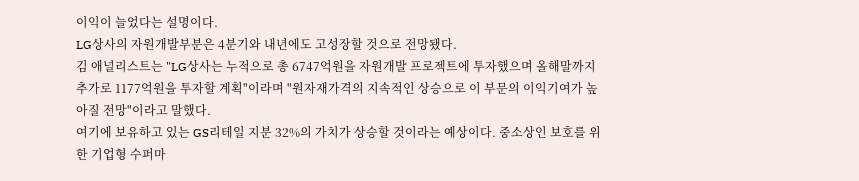이익이 늘었다는 설명이다.
LG상사의 자원개발부분은 4분기와 내년에도 고성장할 것으로 전망됐다.
김 애널리스트는 "LG상사는 누적으로 총 6747억원을 자원개발 프로젝트에 투자했으며 올해말까지 추가로 1177억원을 투자할 계획"이라며 "원자재가격의 지속적인 상승으로 이 부문의 이익기여가 높아질 전망"이라고 말했다.
여기에 보유하고 있는 GS리테일 지분 32%의 가치가 상승할 것이라는 예상이다. 중소상인 보호를 위한 기업형 수퍼마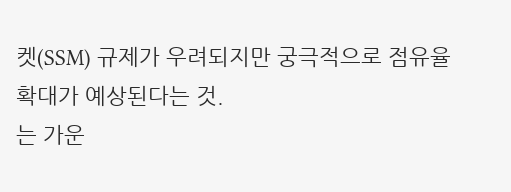켓(SSM) 규제가 우려되지만 궁극적으로 점유율 확대가 예상된다는 것.
는 가운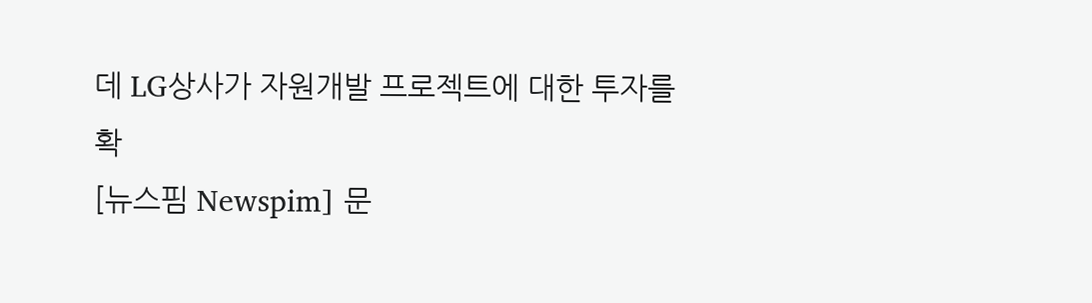데 LG상사가 자원개발 프로젝트에 대한 투자를 확
[뉴스핌 Newspim] 문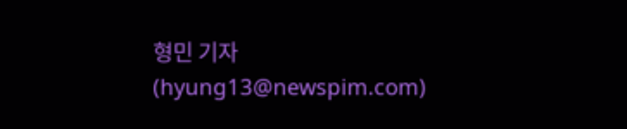형민 기자 (hyung13@newspim.com)